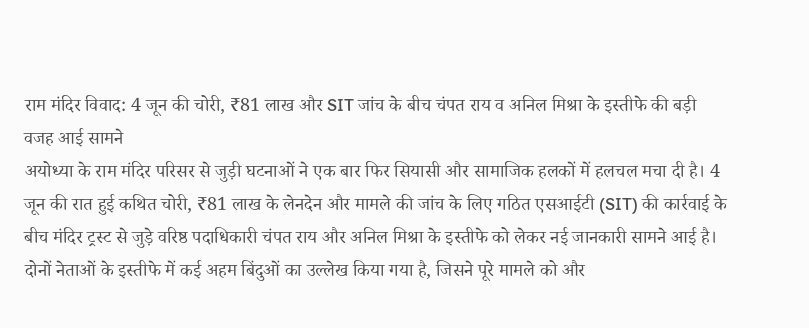राम मंदिर विवाद: 4 जून की चोरी, ₹81 लाख और SIT जांच के बीच चंपत राय व अनिल मिश्रा के इस्तीफे की बड़ी वजह आई सामने
अयोध्या के राम मंदिर परिसर से जुड़ी घटनाओं ने एक बार फिर सियासी और सामाजिक हलकों में हलचल मचा दी है। 4 जून की रात हुई कथित चोरी, ₹81 लाख के लेनदेन और मामले की जांच के लिए गठित एसआईटी (SIT) की कार्रवाई के बीच मंदिर ट्रस्ट से जुड़े वरिष्ठ पदाधिकारी चंपत राय और अनिल मिश्रा के इस्तीफे को लेकर नई जानकारी सामने आई है। दोनों नेताओं के इस्तीफे में कई अहम बिंदुओं का उल्लेख किया गया है, जिसने पूरे मामले को और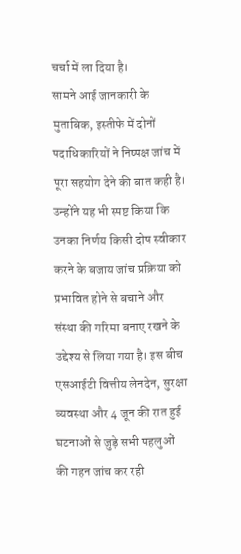चर्चा में ला दिया है।
सामने आई जानकारी के मुताबिक, इस्तीफे में दोनों पदाधिकारियों ने निष्पक्ष जांच में पूरा सहयोग देने की बात कही है। उन्होंने यह भी स्पष्ट किया कि उनका निर्णय किसी दोष स्वीकार करने के बजाय जांच प्रक्रिया को प्रभावित होने से बचाने और संस्था की गरिमा बनाए रखने के उद्देश्य से लिया गया है। इस बीच एसआईटी वित्तीय लेनदेन, सुरक्षा व्यवस्था और 4 जून की रात हुई घटनाओं से जुड़े सभी पहलुओं की गहन जांच कर रही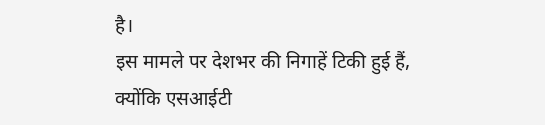है।
इस मामले पर देशभर की निगाहें टिकी हुई हैं, क्योंकि एसआईटी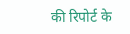की रिपोर्ट के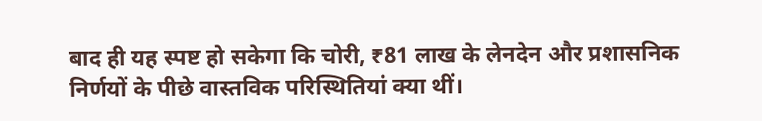बाद ही यह स्पष्ट हो सकेगा कि चोरी, ₹81 लाख के लेनदेन और प्रशासनिक निर्णयों के पीछे वास्तविक परिस्थितियां क्या थीं।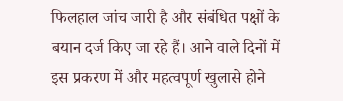फिलहाल जांच जारी है और संबंधित पक्षों के बयान दर्ज किए जा रहे हैं। आने वाले दिनों में इस प्रकरण में और महत्वपूर्ण खुलासे होने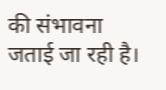की संभावना जताई जा रही है।